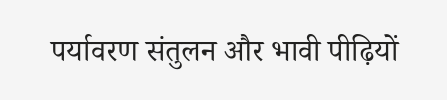पर्यावरण संतुलन और भावी पीढ़ियों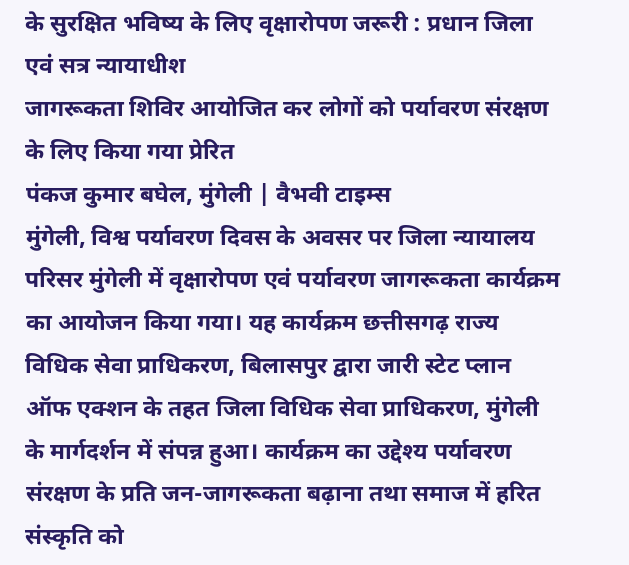के सुरक्षित भविष्य के लिए वृक्षारोपण जरूरी : प्रधान जिला एवं सत्र न्यायाधीश
जागरूकता शिविर आयोजित कर लोगों को पर्यावरण संरक्षण के लिए किया गया प्रेरित
पंकज कुमार बघेल, मुंगेली | वैभवी टाइम्स
मुंगेली, विश्व पर्यावरण दिवस के अवसर पर जिला न्यायालय परिसर मुंगेली में वृक्षारोपण एवं पर्यावरण जागरूकता कार्यक्रम का आयोजन किया गया। यह कार्यक्रम छत्तीसगढ़ राज्य विधिक सेवा प्राधिकरण, बिलासपुर द्वारा जारी स्टेट प्लान ऑफ एक्शन के तहत जिला विधिक सेवा प्राधिकरण, मुंगेली के मार्गदर्शन में संपन्न हुआ। कार्यक्रम का उद्देश्य पर्यावरण संरक्षण के प्रति जन-जागरूकता बढ़ाना तथा समाज में हरित संस्कृति को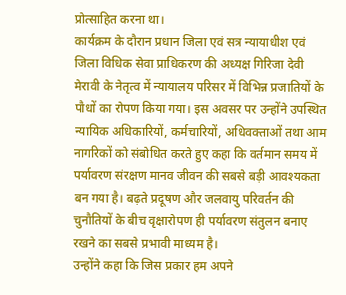प्रोत्साहित करना था।
कार्यक्रम के दौरान प्रधान जिला एवं सत्र न्यायाधीश एवं जिला विधिक सेवा प्राधिकरण की अध्यक्ष गिरिजा देवी मेरावी के नेतृत्व में न्यायालय परिसर में विभिन्न प्रजातियों के पौधों का रोपण किया गया। इस अवसर पर उन्होंने उपस्थित न्यायिक अधिकारियों, कर्मचारियों, अधिवक्ताओं तथा आम नागरिकों को संबोधित करते हुए कहा कि वर्तमान समय में पर्यावरण संरक्षण मानव जीवन की सबसे बड़ी आवश्यकता बन गया है। बढ़ते प्रदूषण और जलवायु परिवर्तन की चुनौतियों के बीच वृक्षारोपण ही पर्यावरण संतुलन बनाए रखने का सबसे प्रभावी माध्यम है।
उन्होंने कहा कि जिस प्रकार हम अपने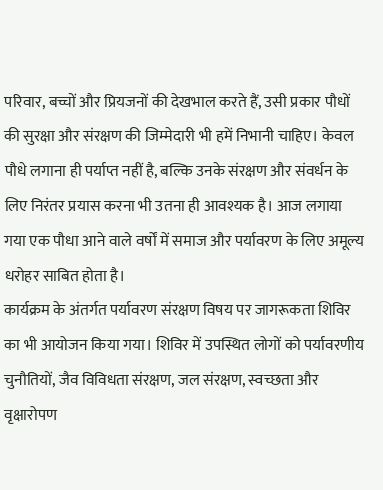परिवार, बच्चों और प्रियजनों की देखभाल करते हैं, उसी प्रकार पौधों की सुरक्षा और संरक्षण की जिम्मेदारी भी हमें निभानी चाहिए। केवल पौधे लगाना ही पर्याप्त नहीं है, बल्कि उनके संरक्षण और संवर्धन के लिए निरंतर प्रयास करना भी उतना ही आवश्यक है। आज लगाया गया एक पौधा आने वाले वर्षों में समाज और पर्यावरण के लिए अमूल्य धरोहर साबित होता है।
कार्यक्रम के अंतर्गत पर्यावरण संरक्षण विषय पर जागरूकता शिविर का भी आयोजन किया गया। शिविर में उपस्थित लोगों को पर्यावरणीय चुनौतियों, जैव विविधता संरक्षण, जल संरक्षण, स्वच्छता और वृक्षारोपण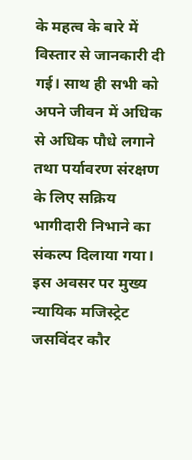के महत्व के बारे में विस्तार से जानकारी दी गई। साथ ही सभी को अपने जीवन में अधिक से अधिक पौधे लगाने तथा पर्यावरण संरक्षण के लिए सक्रिय भागीदारी निभाने का संकल्प दिलाया गया।
इस अवसर पर मुख्य न्यायिक मजिस्ट्रेट जसविंदर कौर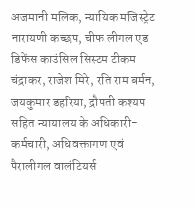अजमानी मलिक, न्यायिक मजिस्ट्रेट नारायणी कच्छप, चीफ लीगल एड डिफेंस काउंसिल सिस्टम टीकम चंद्राकर, राजेश मिरे, रति राम बर्मन, जयकुमार डहरिया, द्रौपती कश्यप सहित न्यायालय के अधिकारी-कर्मचारी, अधिवक्तागण एवं पैरालीगल वालंटियर्स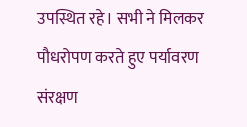उपस्थित रहे। सभी ने मिलकर पौधरोपण करते हुए पर्यावरण संरक्षण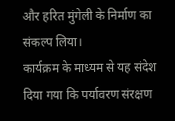और हरित मुंगेली के निर्माण का संकल्प लिया।
कार्यक्रम के माध्यम से यह संदेश दिया गया कि पर्यावरण संरक्षण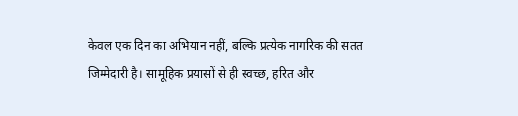केवल एक दिन का अभियान नहीं, बल्कि प्रत्येक नागरिक की सतत जिम्मेदारी है। सामूहिक प्रयासों से ही स्वच्छ, हरित और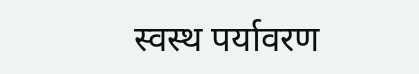स्वस्थ पर्यावरण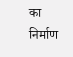का निर्माण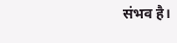संभव है।